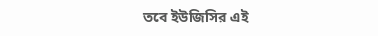তবে ইউজিসির এই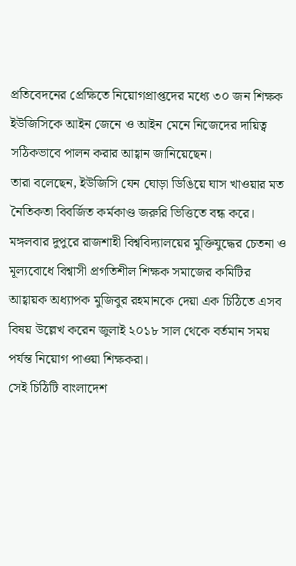প্রতিবেদনের প্রেক্ষিতে নিয়োগপ্রাপ্তদের মধ্যে ৩০ জন শিক্ষক ইউজিসিকে আইন জেনে ও আইন মেনে নিজেদের দায়িত্ব সঠিকভাবে পালন করার আহ্বান জানিয়েছেন।
তারা বলেছেন, ইউজিসি যেন ঘোড়া ডিঙিয়ে ঘাস খাওয়ার মত নৈতিকতা বিবর্জিত কর্মকাণ্ড জরুরি ভিত্তিতে বন্ধ করে।
মঙ্গলবার দুপুরে রাজশাহী বিশ্ববিদ্যালয়ের মুক্তিযুদ্ধের চেতনা ও মূল্যবোধে বিশ্বাসী প্রগতিশীল শিক্ষক সমাজের কমিটির আহ্বায়ক অধ্যাপক মুজিবুর রহমানকে দেয়া এক চিঠিতে এসব বিষয় উল্লেখ করেন জুলাই ২০১৮ সাল থেকে বর্তমান সময় পর্যন্ত নিয়োগ পাওয়া শিক্ষকরা।
সেই চিঠিটি বাংলাদেশ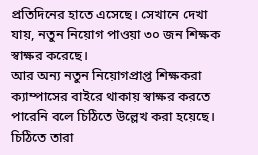প্রতিদিনের হাতে এসেছে। সেখানে দেখা যায়, নতুন নিয়োগ পাওয়া ৩০ জন শিক্ষক স্বাক্ষর করেছে।
আর অন্য নতুন নিয়োগপ্রাপ্ত শিক্ষকরা ক্যাম্পাসের বাইরে থাকায় স্বাক্ষর করতে পারেনি বলে চিঠিতে উল্লেখ করা হয়েছে।
চিঠিতে তারা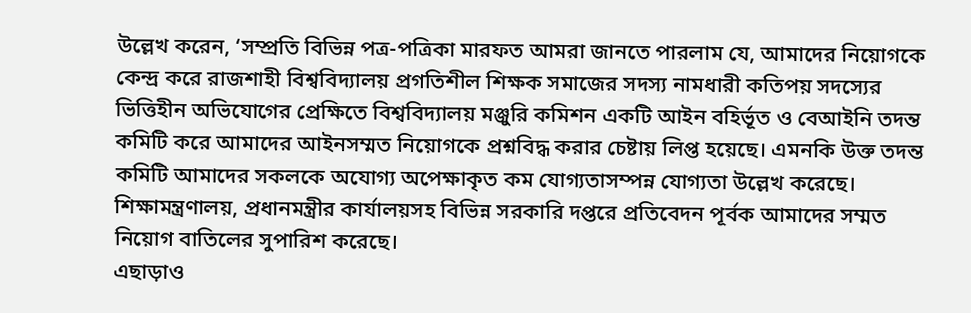উল্লেখ করেন, ‘সম্প্রতি বিভিন্ন পত্র-পত্রিকা মারফত আমরা জানতে পারলাম যে, আমাদের নিয়োগকে কেন্দ্র করে রাজশাহী বিশ্ববিদ্যালয় প্রগতিশীল শিক্ষক সমাজের সদস্য নামধারী কতিপয় সদস্যের ভিত্তিহীন অভিযোগের প্রেক্ষিতে বিশ্ববিদ্যালয় মঞ্জুরি কমিশন একটি আইন বহির্ভূত ও বেআইনি তদন্ত কমিটি করে আমাদের আইনসম্মত নিয়োগকে প্রশ্নবিদ্ধ করার চেষ্টায় লিপ্ত হয়েছে। এমনকি উক্ত তদন্ত কমিটি আমাদের সকলকে অযোগ্য অপেক্ষাকৃত কম যোগ্যতাসম্পন্ন যোগ্যতা উল্লেখ করেছে। শিক্ষামন্ত্রণালয়, প্রধানমন্ত্রীর কার্যালয়সহ বিভিন্ন সরকারি দপ্তরে প্রতিবেদন পূর্বক আমাদের সম্মত নিয়োগ বাতিলের সুপারিশ করেছে।
এছাড়াও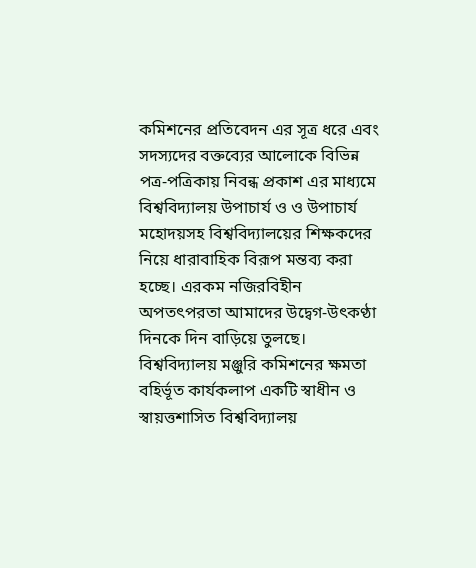কমিশনের প্রতিবেদন এর সূত্র ধরে এবং সদস্যদের বক্তব্যের আলোকে বিভিন্ন পত্র-পত্রিকায় নিবন্ধ প্রকাশ এর মাধ্যমে বিশ্ববিদ্যালয় উপাচার্য ও ও উপাচার্য মহোদয়সহ বিশ্ববিদ্যালয়ের শিক্ষকদের নিয়ে ধারাবাহিক বিরূপ মন্তব্য করা হচ্ছে। এরকম নজিরবিহীন অপতৎপরতা আমাদের উদ্বেগ-উৎকণ্ঠা দিনকে দিন বাড়িয়ে তুলছে। বিশ্ববিদ্যালয় মঞ্জুরি কমিশনের ক্ষমতা বহির্ভূত কার্যকলাপ একটি স্বাধীন ও স্বায়ত্তশাসিত বিশ্ববিদ্যালয়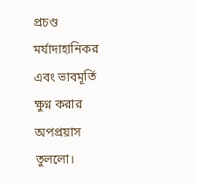প্রচণ্ড মর্যাদাহানিকর এবং ভাবমূর্তি ক্ষুণ্ন করার অপপ্রয়াস তুললো।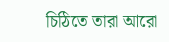চিঠিতে তারা আরো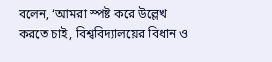বলেন, ‘আমরা স্পষ্ট করে উল্লেখ করতে চাই, বিশ্ববিদ্যালয়ের বিধান ও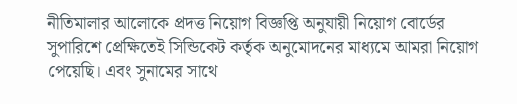নীতিমালার আলোকে প্রদত্ত নিয়োগ বিজ্ঞপ্তি অনুযায়ী নিয়োগ বোর্ডের সুপারিশে প্রেক্ষিতেই সিন্ডিকেট কর্তৃক অনুমোদনের মাধ্যমে আমরা নিয়োগ পেয়েছি। এবং সুনামের সাথে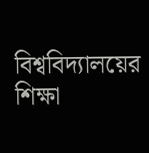বিশ্ববিদ্যালয়ের শিক্ষা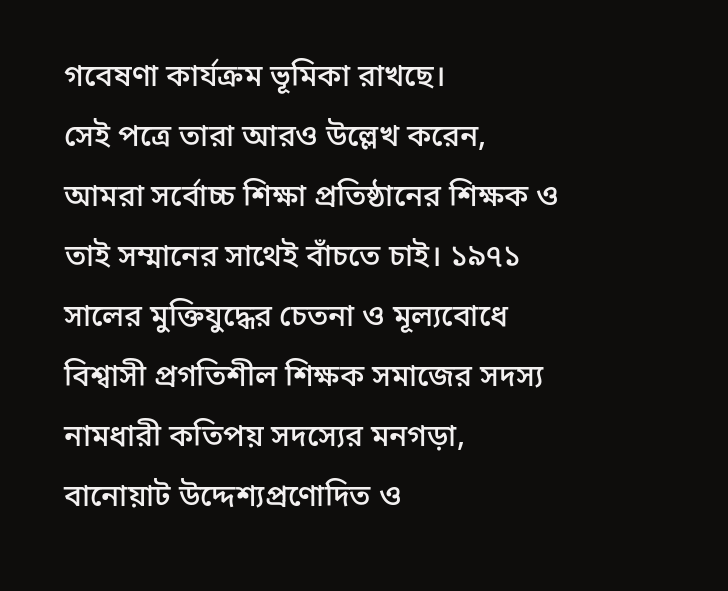গবেষণা কার্যক্রম ভূমিকা রাখছে।
সেই পত্রে তারা আরও উল্লেখ করেন, আমরা সর্বোচ্চ শিক্ষা প্রতিষ্ঠানের শিক্ষক ও তাই সম্মানের সাথেই বাঁচতে চাই। ১৯৭১ সালের মুক্তিযুদ্ধের চেতনা ও মূল্যবোধে বিশ্বাসী প্রগতিশীল শিক্ষক সমাজের সদস্য নামধারী কতিপয় সদস্যের মনগড়া, বানোয়াট উদ্দেশ্যপ্রণোদিত ও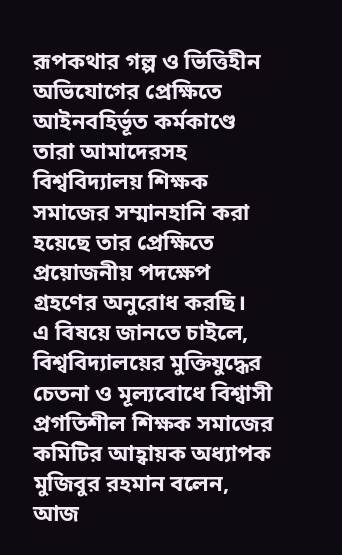রূপকথার গল্প ও ভিত্তিহীন অভিযোগের প্রেক্ষিতে আইনবহির্ভূত কর্মকাণ্ডে তারা আমাদেরসহ বিশ্ববিদ্যালয় শিক্ষক সমাজের সম্মানহানি করা হয়েছে তার প্রেক্ষিতে প্রয়োজনীয় পদক্ষেপ গ্রহণের অনুরোধ করছি।
এ বিষয়ে জানতে চাইলে, বিশ্ববিদ্যালয়ের মুক্তিযুদ্ধের চেতনা ও মূল্যবোধে বিশ্বাসী প্রগতিশীল শিক্ষক সমাজের কমিটির আহ্বায়ক অধ্যাপক মুজিবুর রহমান বলেন, আজ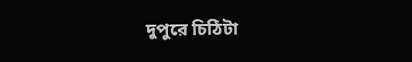দুপুরে চিঠিটা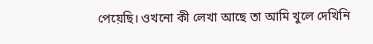পেয়েছি। ওখনো কী লেখা আছে তা আমি খুলে দেখিনি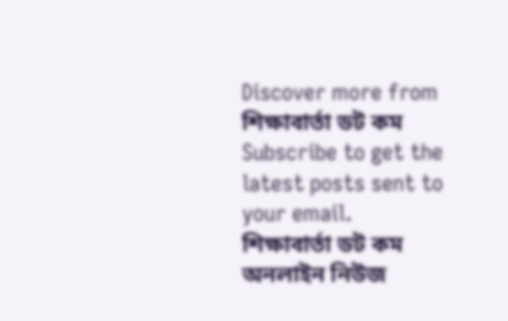Discover more from শিক্ষাবার্তা ডট কম
Subscribe to get the latest posts sent to your email.
শিক্ষাবার্তা ডট কম অনলাইন নিউজ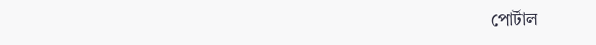পোর্টাল